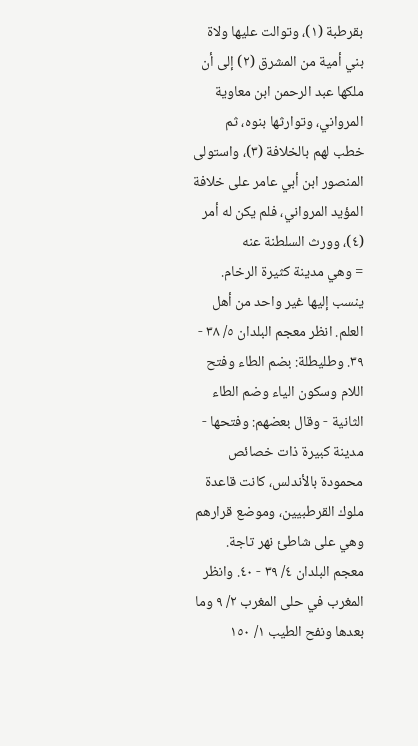بقرطبة (١)، وتوالت عليها ولاة بني أمية من المشرق (٢) إلى أن ملكها عبد الرحمن ابن معاوية المرواني، وتوارثها بنوه، ثم خطب لهم بالخلافة (٣)، واستولى المنصور ابن أبي عامر على خلافة المؤيد المرواني، فلم يكن له أمر (٤)، وورث السلطنة عنه
= وهي مدينة كثيرة الرخام. ينسب إليها غير واحد من أهل العلم. انظر معجم البلدان ٥/ ٣٨ - ٣٩. وطليطلة: بضم الطاء وفتح اللام وسكون الياء وضم الطاء الثانية - وقال بعضهم: وفتحها - مدينة كبيرة ذات خصائص محمودة بالأندلس، كانت قاعدة ملوك القرطبيين، وموضع قرارهم وهي على شاطئ نهر تاجة. معجم البلدان ٤/ ٣٩ - ٤٠. وانظر المغرب في حلى المغرب ٢/ ٩ وما بعدها ونفح الطيب ١/ ١٥٠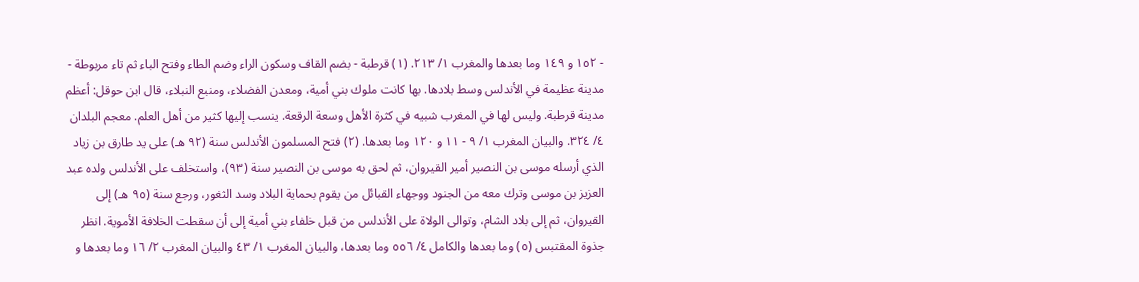- ١٥٢ و ١٤٩ وما بعدها والمغرب ١/ ٢١٣. (١) قرطبة - بضم القاف وسكون الراء وضم الطاء وفتح الباء ثم تاء مربوطة - مدينة عظيمة في الأندلس وسط بلادها. بها كانت ملوك بني أمية، ومعدن الفضلاء، ومنبع النبلاء، قال ابن حوقل: أعظم مدينة قرطبة. وليس لها في المغرب شبيه في كثرة الأهل وسعة الرقعة. ينسب إليها كثير من أهل العلم. معجم البلدان ٤/ ٣٢٤. والبيان المغرب ١/ ٩ - ١١ و ١٢٠ وما بعدها. (٢) فتح المسلمون الأندلس سنة (٩٢ هـ) على يد طارق بن زياد الذي أرسله موسى بن النصير أمير القيروان، ثم لحق به موسى بن النصير سنة (٩٣)، واستخلف على الأندلس ولده عبد العزيز بن موسى وترك معه من الجنود ووجهاء القبائل من يقوم بحماية البلاد وسد الثغور، ورجع سنة (٩٥ هـ) إلى القيروان، ثم إلى بلاد الشام، وتوالى الولاة على الأندلس من قبل خلفاء بني أمية إلى أن سقطت الخلافة الأموية. انظر جذوة المقتبس (٥) وما بعدها والكامل ٤/ ٥٥٦ وما بعدها، والبيان المغرب ١/ ٤٣ والبيان المغرب ٢/ ١٦ وما بعدها و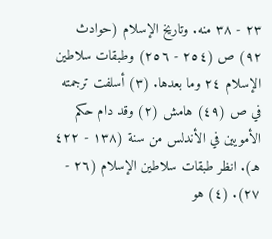٢٣ - ٣٨ منه. وتاريخ الإسلام (حوادث ٩٢) ص (٢٥٤ - ٢٥٦) وطبقات سلاطين الإسلام ٢٤ وما بعدها. (٣) أسلفت ترجمته في ص (٤٩) هامش (٢) وقد دام حكم الأمويين في الأندلس من سنة (١٣٨ - ٤٢٢ هـ). انظر طبقات سلاطين الإسلام (٢٦ - ٢٧). (٤) هو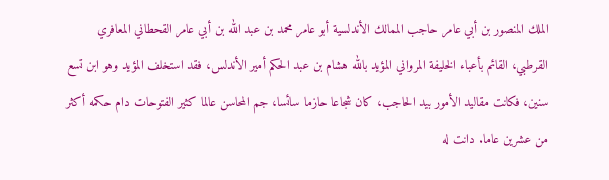الملك المنصور بن أبي عامر حاجب الممالك الأندلسية أبو عامر محمد بن عبد الله بن أبي عامر القحطاني المعافري القرطبي، القائم بأعباء الخليفة المرواني المؤيد بالله هشام بن عبد الحكم أمير الأندلس، فقد استخلف المؤيد وهو ابن تسع سنين، فكانت مقاليد الأمور بيد الحاجب، كان شجاعا حازما سائسا، جم المحاسن عالما كثير الفتوحات دام حكمه أكثر من عشرين عاما. دانت له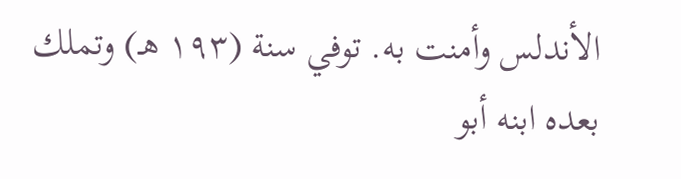الأندلس وأمنت به. توفي سنة (١٩٣ هـ) وتملك بعده ابنه أبو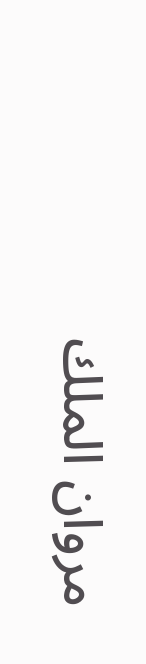مروان الملك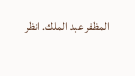المظفر عبد الملك. انظر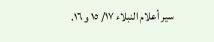سير أعلام النبلاء ١٧/ ١٥ و ١٦.